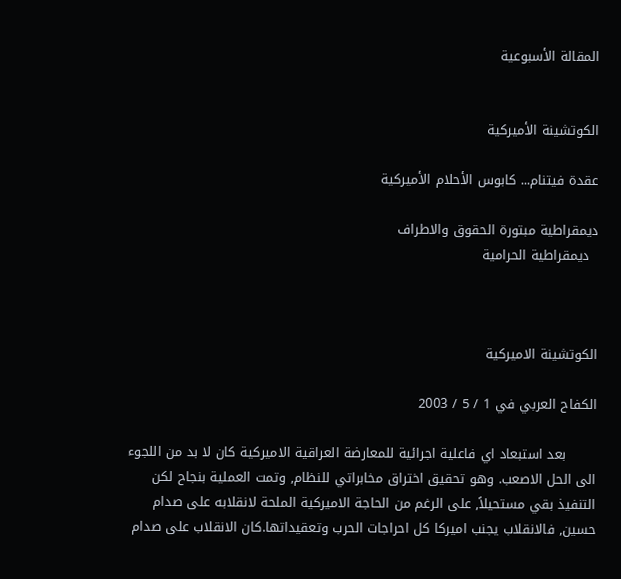المقالة الأسبوعية


الكوتشينة الأميركية

عقدة فيتنام... كابوس الأحلام الأميركية

ديمقراطية مبتورة الحقوق والاطراف
  ديمقراطية الحرامية



الكوتشينة الاميركية

الكفاح العربي في 1 / 5 / 2003

       بعد استبعاد اي فاعلية اجرائية للمعارضة العراقية الاميركية كان لا بد من اللجوء الى الحل الاصعب. وهو تحقيق اختراق مخابراتي للنظام, وتمت العملية بنجاح لكن التنفيذ بقي مستحيلاً, على الرغم من الحاجة الاميركية الملحة لانقلابه على صدام حسين, فالانقلاب يجنب اميركا كل احراجات الحرب وتعقيداتها.كان الانقلاب على صدام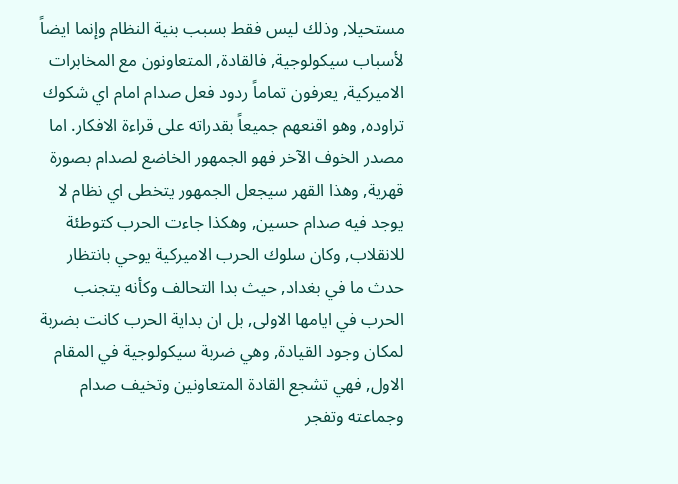مستحيلا, وذلك ليس فقط بسبب بنية النظام وإنما ايضاً لأسباب سيكولوجية, فالقادة, المتعاونون مع المخابرات الاميركية, يعرفون تماماً ردود فعل صدام امام اي شكوك تراوده, وهو اقنعهم جميعاً بقدراته على قراءة الافكار. اما مصدر الخوف الآخر فهو الجمهور الخاضع لصدام بصورة قهرية, وهذا القهر سيجعل الجمهور يتخطى اي نظام لا يوجد فيه صدام حسين, وهكذا جاءت الحرب كتوطئة للانقلاب, وكان سلوك الحرب الاميركية يوحي بانتظار حدث ما في بغداد, حيث بدا التحالف وكأنه يتجنب الحرب في ايامها الاولى, بل ان بداية الحرب كانت بضربة لمكان وجود القيادة, وهي ضربة سيكولوجية في المقام الاول, فهي تشجع القادة المتعاونين وتخيف صدام وجماعته وتفجر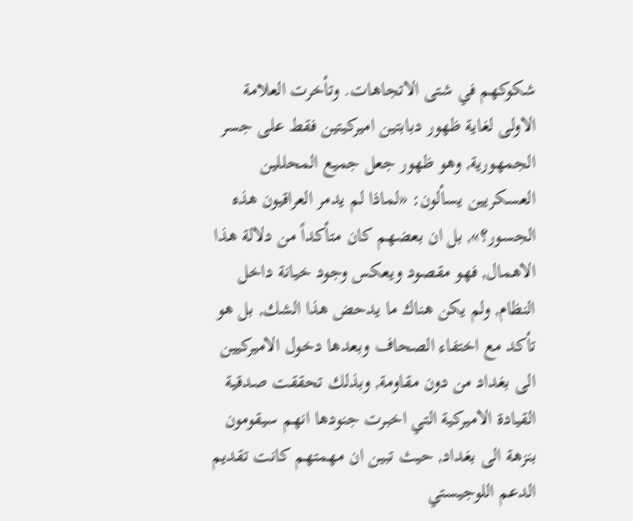شكوكهم في شتى الاتجاهات. وتأخرت العلامة الاولى لغاية ظهور دبابتين اميركيتين فقط على جسر الجمهورية, وهو ظهور جعل جميع المحللين العسكريين يسألون: «لماذا لم يدمر العراقيون هذه الجسور؟», بل ان بعضهم كان متأكداً من دلالة هذا الاهمال, فهو مقصود ويعكس وجود خيانة داخل النظام, ولم يكن هناك ما يدحض هذا الشك, بل هو تأكد مع اختفاء الصحاف وبعدها دخول الاميركيين الى بغداد من دون مقاومة, وبذلك تحققت صدقية القيادة الاميركية التي اخبرت جنودها انهم سيقومون بنزهة الى بغداد, حيث تبين ان مهمتهم كانت تقديم الدعم اللوجيستي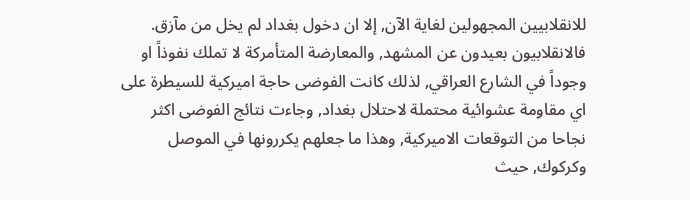للانقلابيين المجهولين لغاية الآن, إلا ان دخول بغداد لم يخل من مآزق. فالانقلابيون بعيدون عن المشهد, والمعارضة المتأمركة لا تملك نفوذاً او وجوداً في الشارع العراقي, لذلك كانت الفوضى حاجة اميركية للسيطرة على اي مقاومة عشوائية محتملة لاحتلال بغداد, وجاءت نتائج الفوضى اكثر نجاحا من التوقعات الاميركية, وهذا ما جعلهم يكررونها في الموصل وكركوك, حيث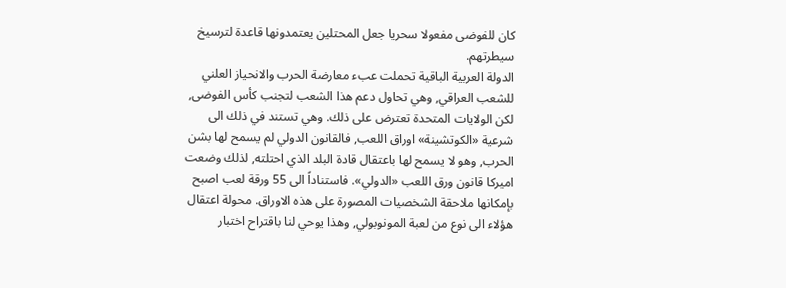كان للفوضى مفعولا سحريا جعل المحتلين يعتمدونها قاعدة لترسيخ سيطرتهم.
الدولة العربية الباقية تحملت عبء معارضة الحرب والانحياز العلني للشعب العراقي, وهي تحاول دعم هذا الشعب لتجنب كأس الفوضى, لكن الولايات المتحدة تعترض على ذلك. وهي تستند في ذلك الى شرعية «الكوتشينة» اوراق اللعب, فالقانون الدولي لم يسمح لها بشن الحرب, وهو لا يسمح لها باعتقال قادة البلد الذي احتلته, لذلك وضعت اميركا قانون ورق اللعب «الدولي». فاستناداً الى 55 ورقة لعب اصبح بإمكانها ملاحقة الشخصيات المصورة على هذه الاوراق. محولة اعتقال هؤلاء الى نوع من لعبة المونوبولي, وهذا يوحي لنا باقتراح اختبار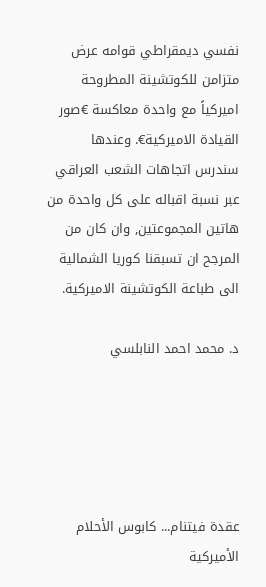نفسي ديمقراطي قوامه عرض متزامن للكوتشينة المطروحة اميركياً مع واحدة معاكسة €صور القيادة الاميركية€. وعندها سندرس اتجاهات الشعب العراقي عبر نسبة اقباله على كل واحدة من هاتين المجموعتين, وان كان من المرجح ان تسبقنا كوريا الشمالية الى طباعة الكوتشينة الاميركية.

د. محمد احمد النابلسي





عقدة فيتنام... كابوس الأحلام الأميركية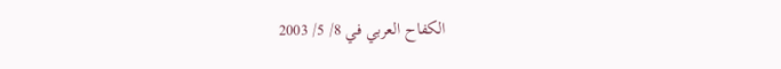الكفاح العربي في 8/ 5/ 2003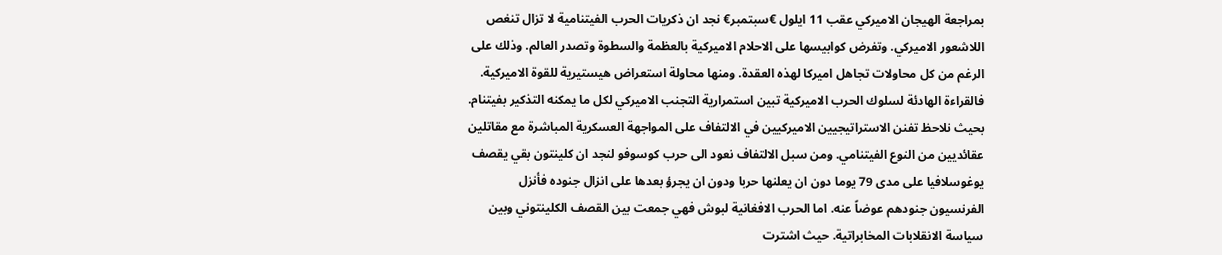بمراجعة الهيجان الاميركي عقب 11 ايلول €سبتمبر€ نجد ان ذكريات الحرب الفيتنامية لا تزال تنغص اللاشعور الاميركي. وتفرض كوابيسها على الاحلام الاميركية بالعظمة والسطوة وتصدر العالم. وذلك على الرغم من كل محاولات تجاهل اميركا لهذه العقدة. ومنها محاولة استعراض هيستيرية للقوة الاميركية. فالقراءة الهادئة لسلوك الحرب الاميركية تبين استمرارية التجنب الاميركي لكل ما يمكنه التذكير بفيتنام. بحيث نلاحظ تفنن الاستراتيجيين الاميركيين في الالتفاف على المواجهة العسكرية المباشرة مع مقاتلين عقائديين من النوع الفيتنامي. ومن سبل الالتفاف نعود الى حرب كوسوفو لنجد ان كلينتون بقي يقصف يوغوسلافيا على مدى 79 يوما دون ان يعلنها حربا ودون ان يجرؤ بعدها على انزال جنوده فأنزل الفرنسيون جنودهم عوضاً عنه. اما الحرب الافغانية لبوش فهي جمعت بين القصف الكلينتوني وبين سياسة الانقلابات المخابراتية. حيث اشترت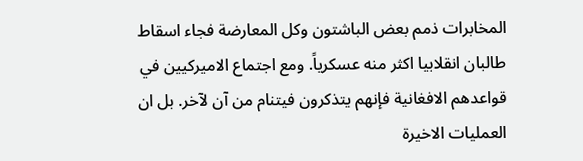المخابرات ذمم بعض الباشتون وكل المعارضة فجاء اسقاط طالبان انقلابيا اكثر منه عسكرياً. ومع اجتماع الاميركيين في قواعدهم الافغانية فإنهم يتذكرون فيتنام من آن لآخر. بل ان العمليات الاخيرة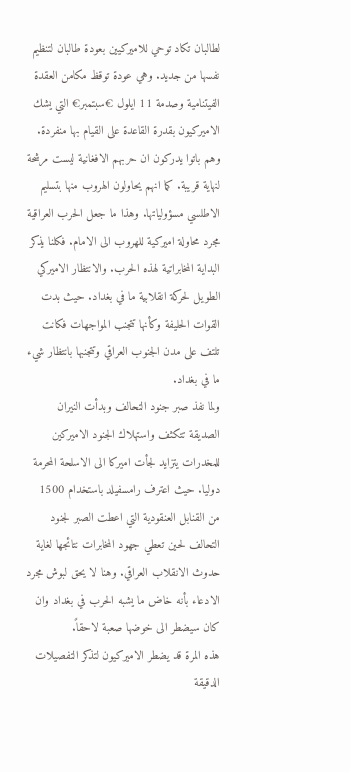لطالبان تكاد توحي للاميركيين بعودة طالبان لتنظيم نفسها من جديد. وهي عودة توقظ مكامن العقدة الفيتنامية وصدمة 11 ايلول €سبتمبر€ التي يشك الاميركيون بقدرة القاعدة على القيام بها منفردة. وهم باتوا يدركون ان حربهم الافغانية ليست مرشحة لنهاية قريبة. كما انهم يحاولون الهروب منها بتسليم الاطلسي مسؤولياتها. وهذا ما جعل الحرب العراقية مجرد محاولة اميركية للهروب الى الامام. فكلنا يذكر البداية المخابراتية لهذه الحرب. والانتظار الاميركي الطويل لحركة انقلابية ما في بغداد. حيث بدت القوات الحليفة وكأنها تتجنب المواجهات فكانت تلتف على مدن الجنوب العراقي وتتجنبها بانتظار شيء ما في بغداد.
ولما نفذ صبر جنود التحالف وبدأت النيران الصديقة تتكثف واستهلاك الجنود الاميركين للمخدرات يتزايد لجأت اميركا الى الاسلحة المحرمة دوليا. حيث اعترف رامسفيلد باستخدام 1500 من القنابل العنقودية التي اعطت الصبر لجنود التحالف لحين تعطي جهود المخابرات نتائجها لغاية حدوث الانقلاب العراقي. وهنا لا يحق لبوش مجرد الادعاء بأنه خاض ما يشبه الحرب في بغداد وان كان سيضطر الى خوضها صعبة لاحقاً.
هذه المرة قد يضطر الاميركيون لتذكر التفصيلات الدقيقة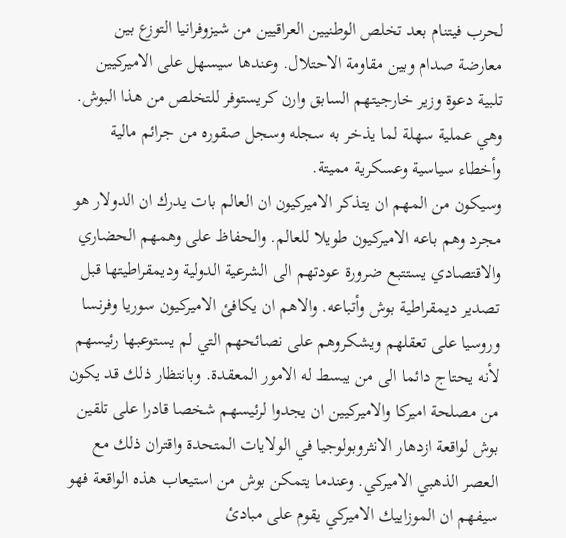لحرب فيتنام بعد تخلص الوطنيين العراقيين من شيزوفرانيا التوزع بين معارضة صدام وبين مقاومة الاحتلال. وعندها سيسهل على الاميركيين تلبية دعوة وزير خارجيتهم السابق وارن كريستوفر للتخلص من هذا البوش. وهي عملية سهلة لما يذخر به سجله وسجل صقوره من جرائم مالية وأخطاء سياسية وعسكرية مميتة.
وسيكون من المهم ان يتذكر الاميركيون ان العالم بات يدرك ان الدولار هو مجرد وهم باعه الاميركيون طويلا للعالم. والحفاظ على وهمهم الحضاري والاقتصادي يستتبع ضرورة عودتهم الى الشرعية الدولية وديمقراطيتها قبل تصدير ديمقراطية بوش وأتباعه. والاهم ان يكافئ الاميركيون سوريا وفرنسا وروسيا على تعقلهم ويشكروهم على نصائحهم التي لم يستوعبها رئيسهم لأنه يحتاج دائما الى من يبسط له الامور المعقدة. وبانتظار ذلك قد يكون من مصلحة اميركا والاميركيين ان يجدوا لرئيسهم شخصا قادرا على تلقين بوش لواقعة ازدهار الانثروبولوجيا في الولايات المتحدة واقتران ذلك مع العصر الذهبي الاميركي. وعندما يتمكن بوش من استيعاب هذه الواقعة فهو سيفهم ان الموزاييك الاميركي يقوم على مبادئ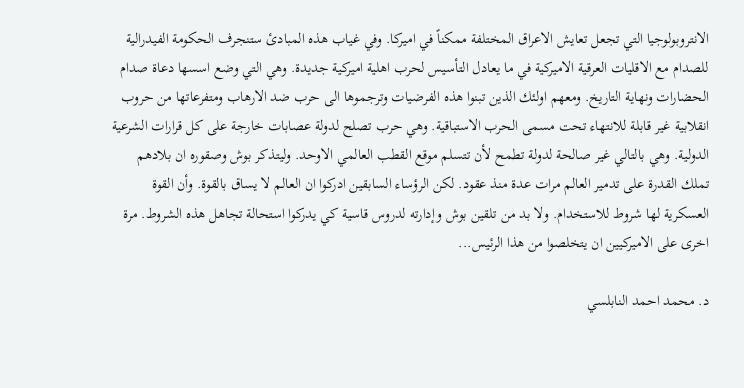الانتروبولوجيا التي تجعل تعايش الاعراق المختلفة ممكناً في اميركا. وفي غياب هذه المبادئ ستنجرف الحكومة الفيدرالية للصدام مع الاقليات العرقية الاميركية في ما يعادل التأسيس لحرب اهلية اميركية جديدة. وهي التي وضع اسسها دعاة صدام الحضارات ونهاية التاريخ. ومعهم اولئك الذين تبنوا هذه الفرضيات وترجموها الى حرب ضد الارهاب ومتفرعاتها من حروب انقلابية غير قابلة للانتهاء تحت مسمى الحرب الاستباقية. وهي حرب تصلح لدولة عصابات خارجة على كل قرارات الشرعية الدولية. وهي بالتالي غير صالحة لدولة تطمح لأن تتسلم موقع القطب العالمي الاوحد. وليتذكر بوش وصقوره ان بلادهم تملك القدرة على تدمير العالم مرات عدة منذ عقود. لكن الرؤساء السابقين ادركوا ان العالم لا يساق بالقوة. وأن القوة العسكرية لها شروط للاستخدام. ولا بد من تلقين بوش وإدارته لدروس قاسية كي يدركوا استحالة تجاهل هذه الشروط. مرة اخرى على الاميركيين ان يتخلصوا من هذا الرئيس...

د. محمد احمد النابلسي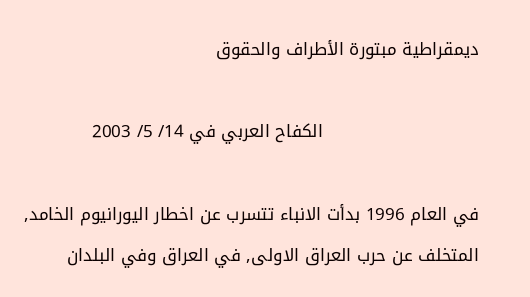ديمقراطية مبتورة الأطراف والحقوق

                           الكفاح العربي في 14/ 5/ 2003

في العام 1996 بدأت الانباء تتسرب عن اخطار اليورانيوم الخامد, المتخلف عن حرب العراق الاولى, في العراق وفي البلدان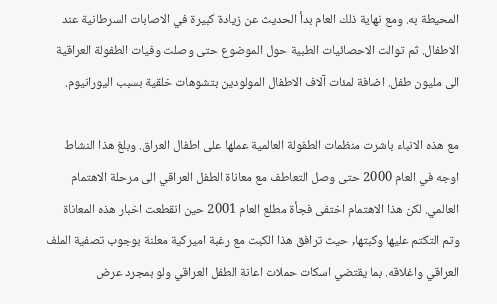المحيطة به. ومع نهاية ذلك العام بدأ الحديث عن زيادة كبيرة في الاصابات السرطانية عند الاطفال. ثم توالت الاحصائيات الطبية حول الموضوع حتى وصلت وفيات الطفولة العراقية الى مليون طفل. اضافة لمئات آلاف الاطفال المولودين بتشوهات خلقية بسبب اليورانيوم.

مع هذه الانباء باشرت منظمات الطفولة العالمية عملها على اطفال العراق. وبلغ هذا النشاط اوجه في العام 2000 حتى وصل التعاطف مع معاناة الطفل العراقي الى مرحلة الاهتمام العالمي. لكن هذا الاهتمام اختفى فجأة مطلع العام 2001 حين انقطعت اخبار هذه المعاناة وتم التكتم عليها وكبتها, حيث ترافق هذا الكبت مع رغبة اميركية معلنة بوجوب تصفية الملف العراقي واغلاقه. بما يقتضي اسكات حملات اعانة الطفل العراقي ولو بمجرد عرض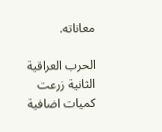معاناته.

الحرب العراقية الثانية زرعت كميات اضافية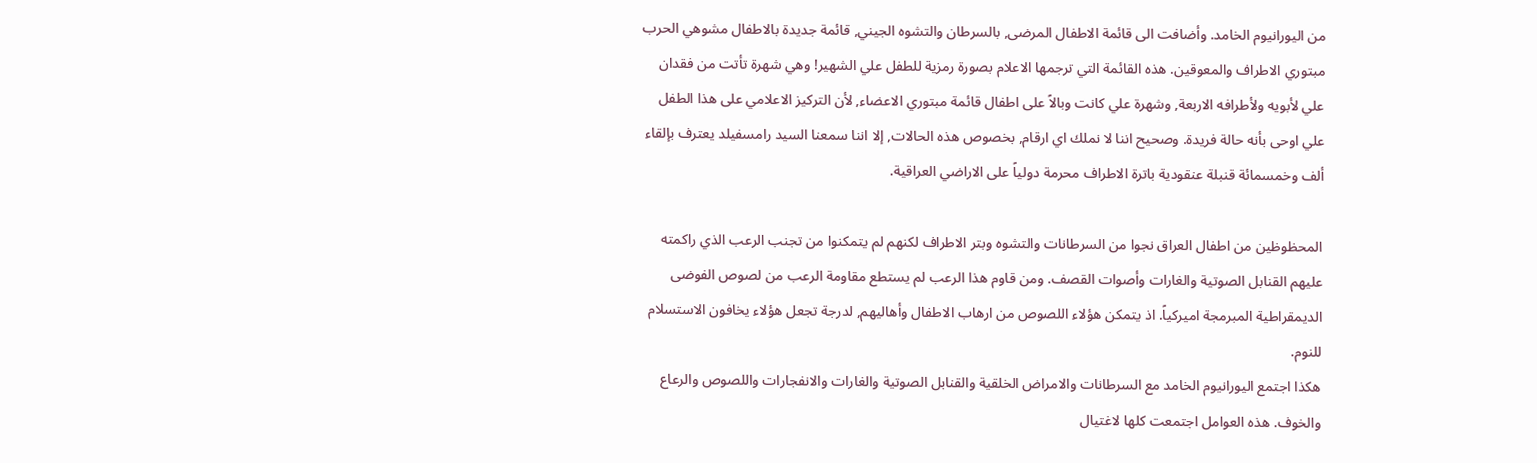من اليورانيوم الخامد. وأضافت الى قائمة الاطفال المرضى, بالسرطان والتشوه الجيني, قائمة جديدة بالاطفال مشوهي الحرب مبتوري الاطراف والمعوقين. هذه القائمة التي ترجمها الاعلام بصورة رمزية للطفل علي الشهير! وهي شهرة تأتت من فقدان علي لأبويه ولأطرافه الاربعة, وشهرة علي كانت وبالاً على اطفال قائمة مبتوري الاعضاء, لأن التركيز الاعلامي على هذا الطفل علي اوحى بأنه حالة فريدة. وصحيح اننا لا نملك اي ارقام, بخصوص هذه الحالات, إلا اننا سمعنا السيد رامسفيلد يعترف بإلقاء ألف وخمسمائة قنبلة عنقودية باترة الاطراف محرمة دولياً على الاراضي العراقية.

المحظوظين من اطفال العراق نجوا من السرطانات والتشوه وبتر الاطراف لكنهم لم يتمكنوا من تجنب الرعب الذي راكمته عليهم القنابل الصوتية والغارات وأصوات القصف. ومن قاوم هذا الرعب لم يستطع مقاومة الرعب من لصوص الفوضى الديمقراطية المبرمجة اميركياً. اذ يتمكن هؤلاء اللصوص من ارهاب الاطفال وأهاليهم, لدرجة تجعل هؤلاء يخافون الاستسلام للنوم.
هكذا اجتمع اليورانيوم الخامد مع السرطانات والامراض الخلقية والقنابل الصوتية والغارات والانفجارات واللصوص والرعاع والخوف. هذه العوامل اجتمعت كلها لاغتيال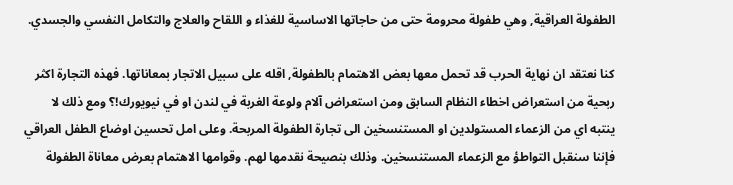الطفولة العراقية, وهي طفولة محرومة حتى من حاجاتها الاساسية للغذاء و اللقاح والعلاج والتكامل النفسي والجسدي.

كنا نعتقد ان نهاية الحرب قد تحمل معها بعض الاهتمام بالطفولة, اقله على سبيل الاتجار بمعاناتها. فهذه التجارة اكثر ربحية من استعراض اخطاء النظام السابق ومن استعراض آلام ولوعة الغربة في لندن او في نيويورك!؟ ومع ذلك لا ينتبه اي من الزعماء المستولدين او المستنسخين الى تجارة الطفولة المربحة. وعلى امل تحسين اوضاع الطفل العراقي فإننا سنقبل التواطؤ مع الزعماء المستنسخين. وذلك بنصيحة نقدمها لهم. وقوامها الاهتمام بعرض معاناة الطفولة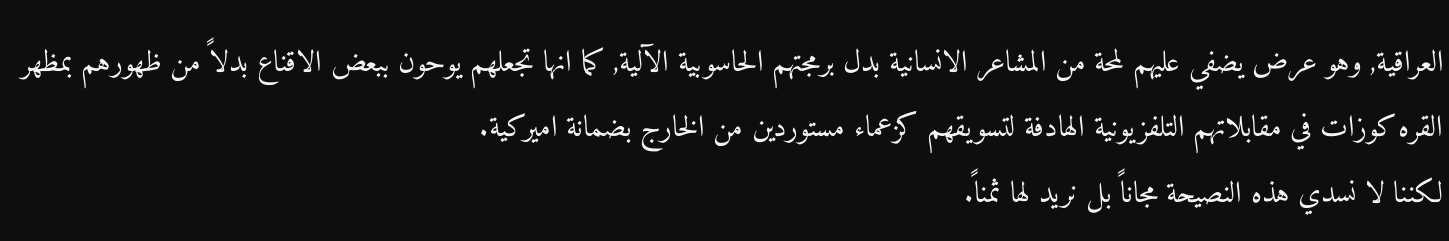العراقية, وهو عرض يضفي عليهم لمحة من المشاعر الانسانية بدل برمجتهم الحاسوبية الآلية, كما انها تجعلهم يوحون ببعض الاقناع بدلاً من ظهورهم بمظهر القره كوزات في مقابلاتهم التلفزيونية الهادفة لتسويقهم كزعماء مستوردين من الخارج بضمانة اميركية.
لكننا لا نسدي هذه النصيحة مجاناً بل نريد لها ثمناً.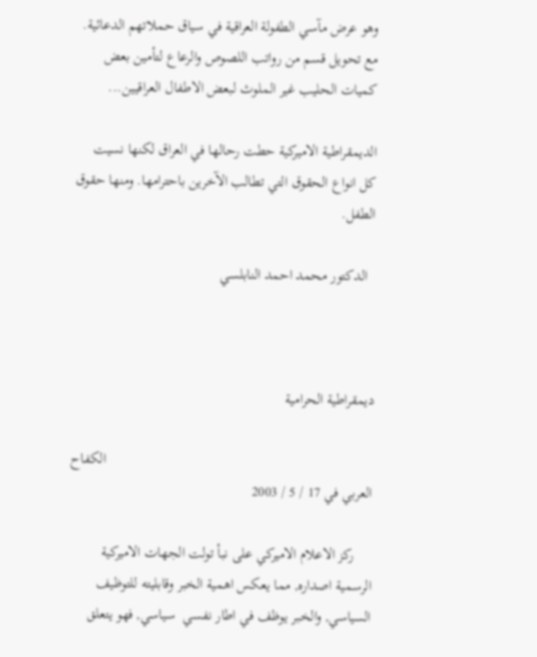وهو عرض مآسي الطفولة العراقية في سياق حملاتهم الدعائية. مع تحويل قسم من رواتب اللصوص والرعاع لتأمين بعض كميات الحليب غير الملوث لبعض الاطفال العراقيين...

الديمقراطية الاميركية حطت رحالها في العراق لكنها نسيت كل انواع الحقوق التي تطالب الآخرين باحترامها. ومنها حقوق الطفل.

  الدكتور محمد احمد النابلسي



ديمقراطية الحرامية

                                                                       الكفاح العربي في 17 / 5 / 2003

     ركز الاعلام الاميركي على نبأ تولت الجهات الاميركية الرسمية اصداره, مما يعكس اهمية الخبر وقابليته للتوظيف السياسي, والخبر يوظف في اطار نفسي  سياسي, فهو يتعلق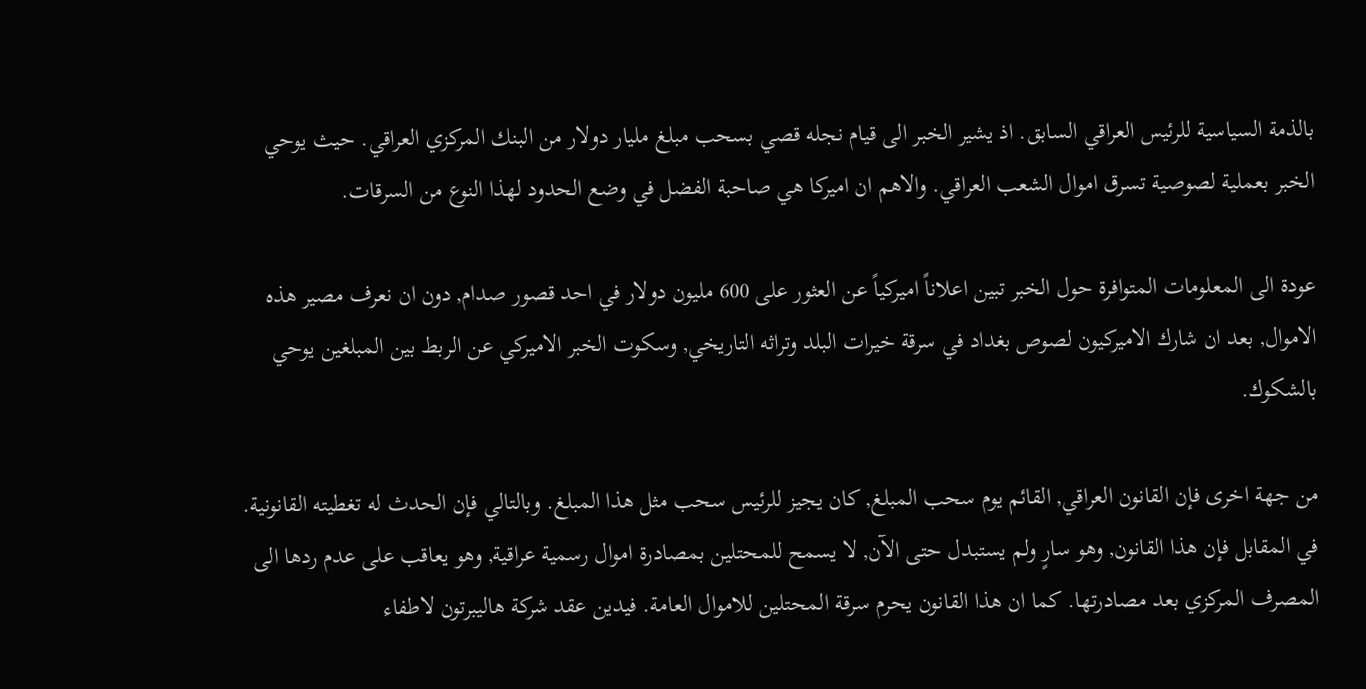بالذمة السياسية للرئيس العراقي السابق. اذ يشير الخبر الى قيام نجله قصي بسحب مبلغ مليار دولار من البنك المركزي العراقي. حيث يوحي الخبر بعملية لصوصية تسرق اموال الشعب العراقي. والاهم ان اميركا هي صاحبة الفضل في وضع الحدود لهذا النوع من السرقات.

عودة الى المعلومات المتوافرة حول الخبر تبين اعلاناً اميركياً عن العثور على 600 مليون دولار في احد قصور صدام, دون ان نعرف مصير هذه الاموال, بعد ان شارك الاميركيون لصوص بغداد في سرقة خيرات البلد وتراثه التاريخي, وسكوت الخبر الاميركي عن الربط بين المبلغين يوحي بالشكوك.

من جهة اخرى فإن القانون العراقي, القائم يوم سحب المبلغ, كان يجيز للرئيس سحب مثل هذا المبلغ. وبالتالي فإن الحدث له تغطيته القانونية. في المقابل فإن هذا القانون, وهو سارٍ ولم يستبدل حتى الآن, لا يسمح للمحتلين بمصادرة اموال رسمية عراقية, وهو يعاقب على عدم ردها الى المصرف المركزي بعد مصادرتها. كما ان هذا القانون يحرم سرقة المحتلين للاموال العامة. فيدين عقد شركة هاليبرتون لاطفاء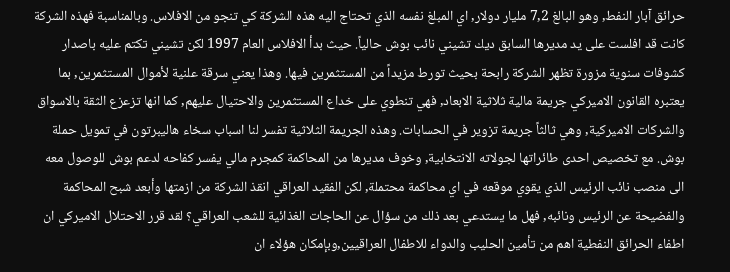حرائق آبار النفط, وهو البالغ 7,2 مليار دولار, اي المبلغ نفسه الذي تحتاج اليه هذه الشركة كي تنجو من الافلاس. وبالمناسبة فهذه الشركة كانت قد افلست على يد مديرها السابق ديك تشيني نائب بوش حالياً. حيث بدأ الافلاس العام 1997 لكن تشيني تكتم عليه باصدار كشوفات سنوية مزورة تظهر الشركة رابحة بحيث تورط مزيداً من المستثمرين فيها. وهذا يعني سرقة علنية لأموال المستثمرين, بما يعتبره القانون الاميركي جريمة مالية ثلاثية الابعاد, فهي تنطوي على خداع المستثمرين والاحتيال عليهم, كما انها تزعزع الثقة بالاسواق والشركات الاميركية, وهي ثالثاً جريمة تزوير في الحسابات. وهذه الجريمة الثلاثية تفسر لنا اسباب سخاء هاليبرتون في تمويل حملة بوش. مع تخصيص احدى طائراتها لجولاته الانتخابية, وخوف مديرها من المحاكمة كمجرم مالي يفسر كفاحه لدعم بوش للوصول معه الى منصب نائب الرئيس الذي يقوي موقعه في اي محاكمة محتملة, لكن الفقيد العراقي انقذ الشركة من ازمتها وأبعد شبح المحاكمة والفضيحة عن الرئيس ونائبه, فهل ما يستدعي بعد ذلك من سؤال عن الحاجات الغذائية للشعب العراقي؟ لقد قرر الاحتلال الاميركي ان اطفاء الحرائق النفطية اهم من تأمين الحليب والدواء للاطفال العراقيين,وبإمكان هؤلاء ان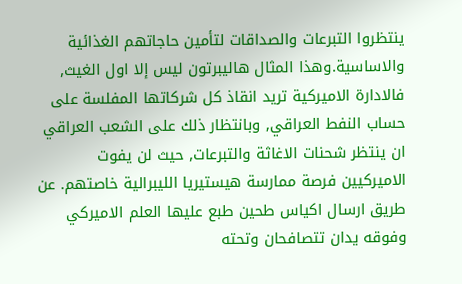ينتظروا التبرعات والصداقات لتأمين حاجاتهم الغذائية والاساسية.وهذا المثال هاليبرتون ليس إلا اول الغيث, فالادارة الاميركية تريد انقاذ كل شركاتها المفلسة على حساب النفط العراقي, وبانتظار ذلك على الشعب العراقي ان ينتظر شحنات الاغاثة والتبرعات, حيث لن يفوت الاميركيين فرصة ممارسة هيستيريا الليبرالية خاصتهم. عن طريق ارسال اكياس طحين طبع عليها العلم الاميركي وفوقه يدان تتصافحان وتحته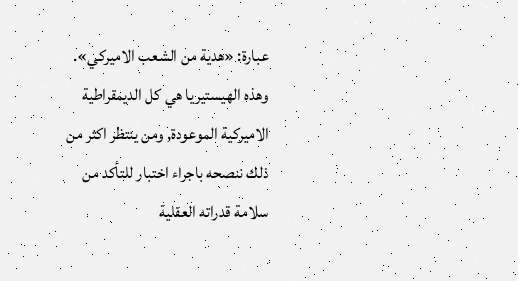عبارة: «هدية من الشعب الاميركي». وهذه الهيستيريا هي كل الديمقراطية الاميركية الموعودة, ومن ينتظر اكثر من ذلك ننصحه باجراء اختبار للتأكد من سلامة قدراته العقلية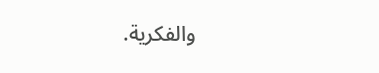والفكرية.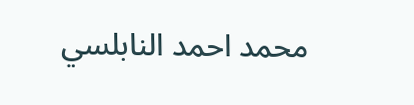محمد احمد النابلسي